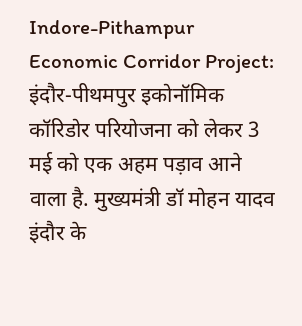Indore-Pithampur Economic Corridor Project: इंदौर‑पीथमपुर इकोनॉमिक कॉरिडोर परियोजना को लेकर 3 मई को एक अहम पड़ाव आने वाला है. मुख्यमंत्री डॉ मोहन यादव इंदौर के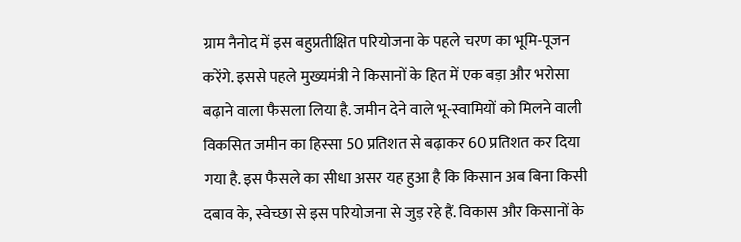ग्राम नैनोद में इस बहुप्रतीक्षित परियोजना के पहले चरण का भूमि‑पूजन करेंगे. इससे पहले मुख्यमंत्री ने किसानों के हित में एक बड़ा और भरोसा बढ़ाने वाला फैसला लिया है. जमीन देने वाले भू‑स्वामियों को मिलने वाली विकसित जमीन का हिस्सा 50 प्रतिशत से बढ़ाकर 60 प्रतिशत कर दिया गया है. इस फैसले का सीधा असर यह हुआ है कि किसान अब बिना किसी दबाव के, स्वेच्छा से इस परियोजना से जुड़ रहे हैं. विकास और किसानों के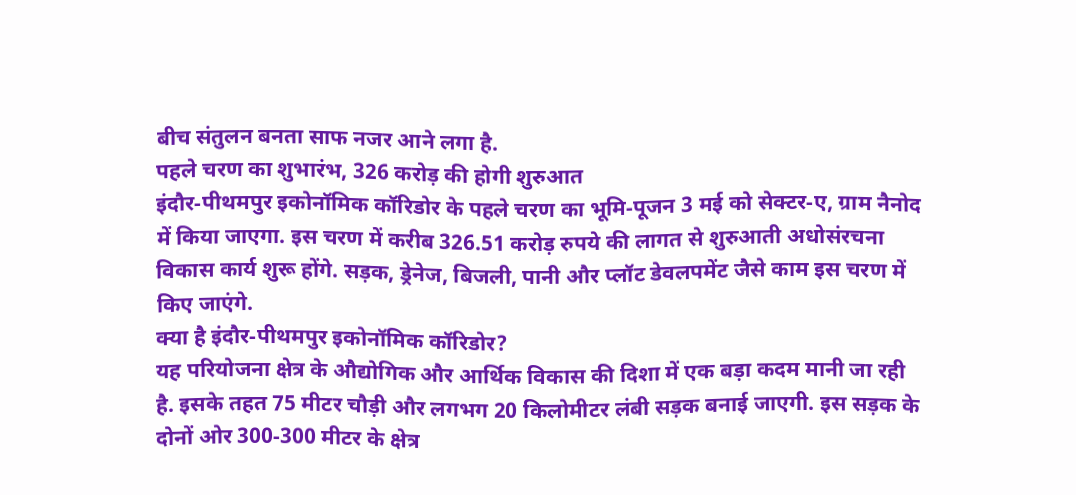बीच संतुलन बनता साफ नजर आने लगा है.
पहले चरण का शुभारंभ, 326 करोड़ की होगी शुरुआत
इंदौर‑पीथमपुर इकोनॉमिक कॉरिडोर के पहले चरण का भूमि‑पूजन 3 मई को सेक्टर‑ए, ग्राम नैनोद में किया जाएगा. इस चरण में करीब 326.51 करोड़ रुपये की लागत से शुरुआती अधोसंरचना विकास कार्य शुरू होंगे. सड़क, ड्रेनेज, बिजली, पानी और प्लॉट डेवलपमेंट जैसे काम इस चरण में किए जाएंगे.
क्या है इंदौर‑पीथमपुर इकोनॉमिक कॉरिडोर?
यह परियोजना क्षेत्र के औद्योगिक और आर्थिक विकास की दिशा में एक बड़ा कदम मानी जा रही है. इसके तहत 75 मीटर चौड़ी और लगभग 20 किलोमीटर लंबी सड़क बनाई जाएगी. इस सड़क के दोनों ओर 300‑300 मीटर के क्षेत्र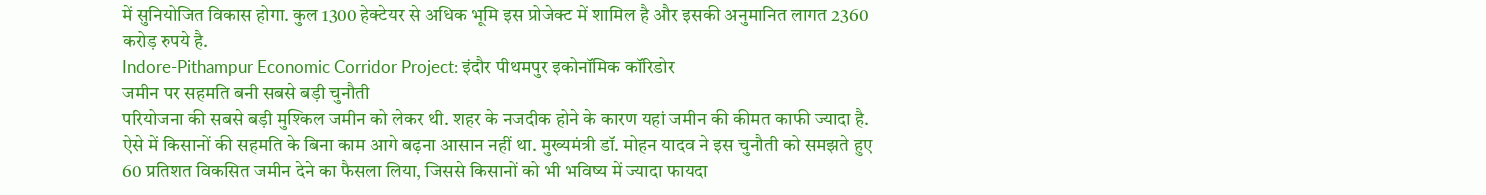में सुनियोजित विकास होगा. कुल 1300 हेक्टेयर से अधिक भूमि इस प्रोजेक्ट में शामिल है और इसकी अनुमानित लागत 2360 करोड़ रुपये है.
Indore-Pithampur Economic Corridor Project: इंदौर पीथमपुर इकोनॉमिक कॉरिडोर
जमीन पर सहमति बनी सबसे बड़ी चुनौती
परियोजना की सबसे बड़ी मुश्किल जमीन को लेकर थी. शहर के नजदीक होने के कारण यहां जमीन की कीमत काफी ज्यादा है. ऐसे में किसानों की सहमति के बिना काम आगे बढ़ना आसान नहीं था. मुख्यमंत्री डॉ. मोहन यादव ने इस चुनौती को समझते हुए 60 प्रतिशत विकसित जमीन देने का फैसला लिया, जिससे किसानों को भी भविष्य में ज्यादा फायदा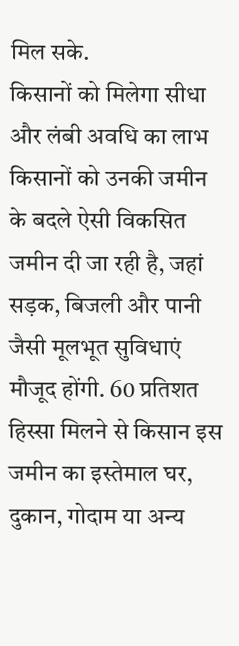मिल सके.
किसानों को मिलेगा सीधा और लंबी अवधि का लाभ
किसानों को उनकी जमीन के बदले ऐसी विकसित जमीन दी जा रही है, जहां सड़क, बिजली और पानी जैसी मूलभूत सुविधाएं मौजूद होंगी. 60 प्रतिशत हिस्सा मिलने से किसान इस जमीन का इस्तेमाल घर, दुकान, गोदाम या अन्य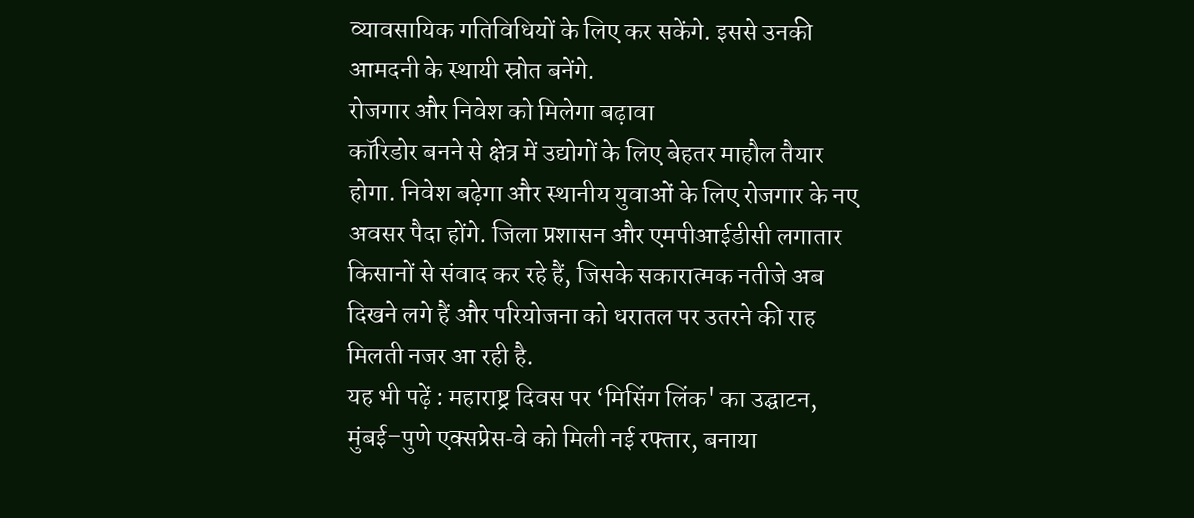व्यावसायिक गतिविधियों के लिए कर सकेंगे. इससे उनकी आमदनी के स्थायी स्रोत बनेंगे.
रोजगार और निवेश को मिलेगा बढ़ावा
कॉरिडोर बनने से क्षेत्र में उद्योगों के लिए बेहतर माहौल तैयार होगा. निवेश बढ़ेगा और स्थानीय युवाओं के लिए रोजगार के नए अवसर पैदा होंगे. जिला प्रशासन और एमपीआईडीसी लगातार किसानों से संवाद कर रहे हैं, जिसके सकारात्मक नतीजे अब दिखने लगे हैं और परियोजना को धरातल पर उतरने की राह मिलती नजर आ रही है.
यह भी पढ़ें : महाराष्ट्र दिवस पर ‘मिसिंग लिंक' का उद्घाटन, मुंबई–पुणे एक्सप्रेस‑वे को मिली नई रफ्तार, बनाया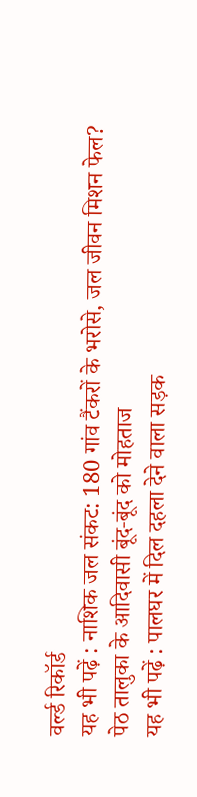वर्ल्ड रिकॉर्ड
यह भी पढ़ें : नाशिक जल संकट: 180 गांव टैंकरों के भरोसे, जल जीवन मिशन फेल? पेठ तालुका के आदिवासी बूंद‑बूंद को मोहताज
यह भी पढ़ें : पालघर में दिल दहला देने वाला सड़क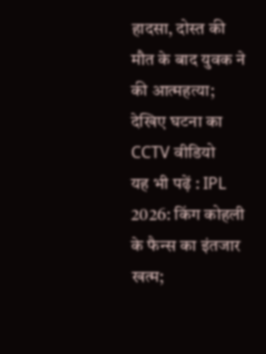हादसा, दोस्त की मौत के बाद युवक ने की आत्महत्या; देखिए घटना का CCTV वीडियो
यह भी पढ़ें : IPL 2026: किंग कोहली के फैन्स का इंतजार खत्म;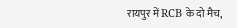रायपुर में RCB के दो मैच,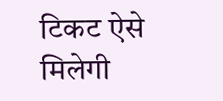टिकट ऐसे मिलेगी